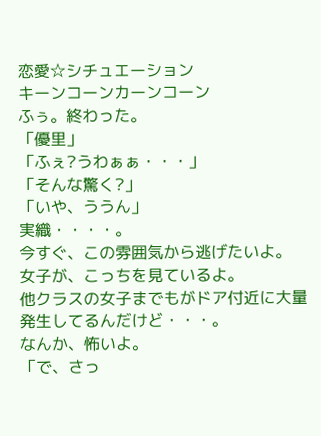恋愛☆シチュエーション
キーンコーンカーンコーン
ふぅ。終わった。
「優里」
「ふぇ?うわぁぁ・・・」
「そんな驚く?」
「いや、ううん」
実織・・・・。
今すぐ、この雰囲気から逃げたいよ。
女子が、こっちを見ているよ。
他クラスの女子までもがドア付近に大量発生してるんだけど・・・。
なんか、怖いよ。
「で、さっ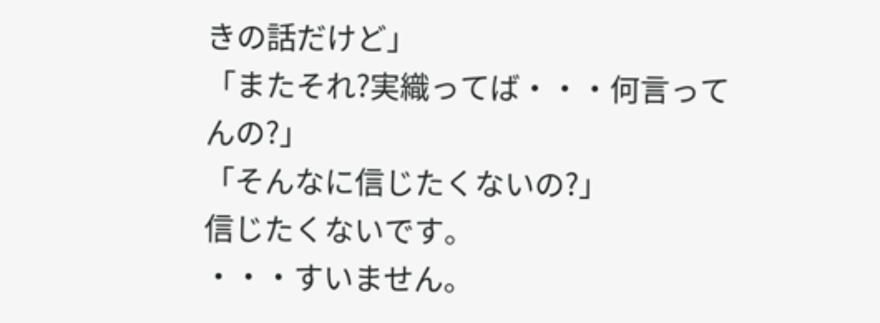きの話だけど」
「またそれ?実織ってば・・・何言ってんの?」
「そんなに信じたくないの?」
信じたくないです。
・・・すいません。